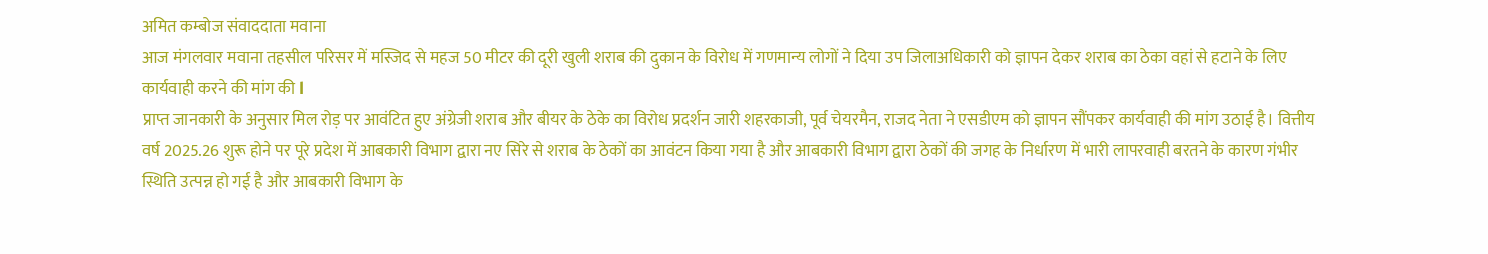अमित कम्बोज संवाददाता मवाना
आज मंगलवार मवाना तहसील परिसर में मस्जिद से महज 50 मीटर की दूरी खुली शराब की दुकान के विरोध में गणमान्य लोगों ने दिया उप जिलाअधिकारी को ज्ञापन देकर शराब का ठेका वहां से हटाने के लिए कार्यवाही करने की मांग की l
प्राप्त जानकारी के अनुसार मिल रोड़ पर आवंटित हुए अंग्रेजी शराब और बीयर के ठेके का विरोध प्रदर्शन जारी शहरकाजी, पूर्व चेयरमैन, राजद नेता ने एसडीएम को ज्ञापन सौंपकर कार्यवाही की मांग उठाई है। वित्तीय वर्ष 2025.26 शुरू होने पर पूरे प्रदेश में आबकारी विभाग द्वारा नए सिरे से शराब के ठेकों का आवंटन किया गया है और आबकारी विभाग द्वारा ठेकों की जगह के निर्धारण में भारी लापरवाही बरतने के कारण गंभीर स्थिति उत्पन्न हो गई है और आबकारी विभाग के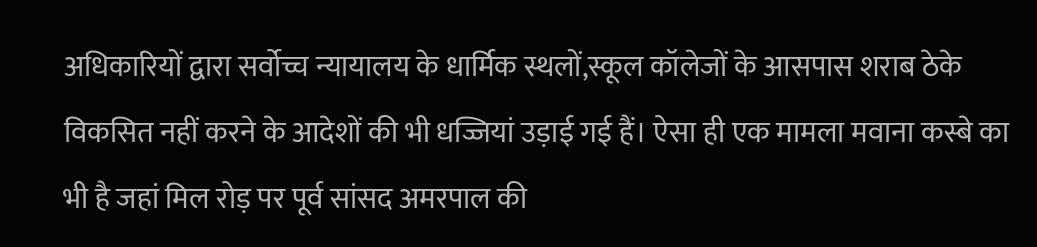अधिकारियों द्वारा सर्वोच्च न्यायालय के धार्मिक स्थलों,स्कूल कॉलेजों के आसपास शराब ठेके विकसित नहीं करने के आदेशों की भी धज्जियां उड़ाई गई हैं। ऐसा ही एक मामला मवाना कस्बे का भी है जहां मिल रोड़ पर पूर्व सांसद अमरपाल की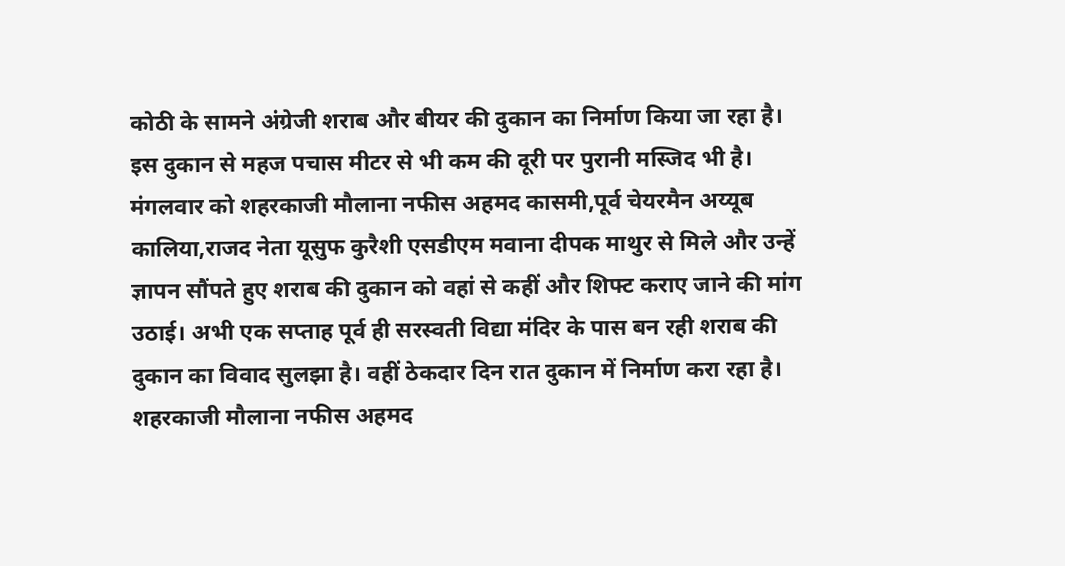कोठी के सामने अंग्रेजी शराब और बीयर की दुकान का निर्माण किया जा रहा है। इस दुकान से महज पचास मीटर से भी कम की दूरी पर पुरानी मस्जिद भी है। मंगलवार को शहरकाजी मौलाना नफीस अहमद कासमी,पूर्व चेयरमैन अय्यूब कालिया,राजद नेता यूसुफ कुरैशी एसडीएम मवाना दीपक माथुर से मिले और उन्हें ज्ञापन सौंपते हुए शराब की दुकान को वहां से कहीं और शिफ्ट कराए जाने की मांग उठाई। अभी एक सप्ताह पूर्व ही सरस्वती विद्या मंदिर के पास बन रही शराब की दुकान का विवाद सुलझा है। वहीं ठेकदार दिन रात दुकान में निर्माण करा रहा है। शहरकाजी मौलाना नफीस अहमद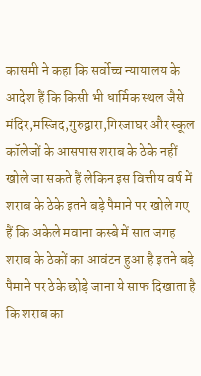कासमी ने कहा कि सर्वोच्च न्यायालय के आदेश हैं कि किसी भी धार्मिक स्थल जैसे मंदिर,मस्जिद,गुरुद्वारा,गिरजाघर और स्कूल कॉलेजों के आसपास शराब के ठेके नहीं खोले जा सकते हैं लेकिन इस वित्तीय वर्ष में शराब के ठेके इतने बड़े पैमाने पर खोले गए हैं कि अकेले मवाना कस्बे में सात जगह शराब के ठेकों का आवंटन हुआ है इतने बड़े पैमाने पर ठेके छोड़े जाना ये साफ दिखाता है कि शराब का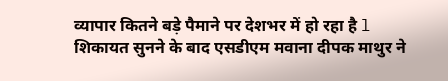व्यापार कितने बड़े पैमाने पर देशभर में हो रहा है l शिकायत सुनने के बाद एसडीएम मवाना दीपक माथुर ने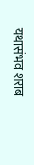यथासंभव शराब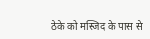ठेके को मस्जिद के पास से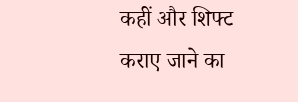कहीं और शिफ्ट कराए जाने का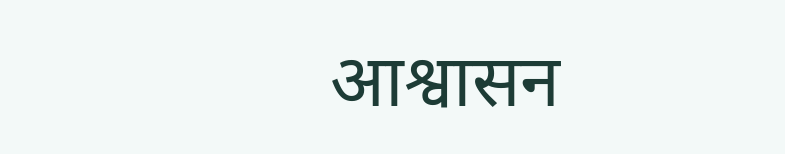आश्वासन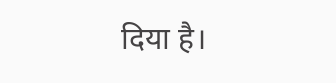दिया है।